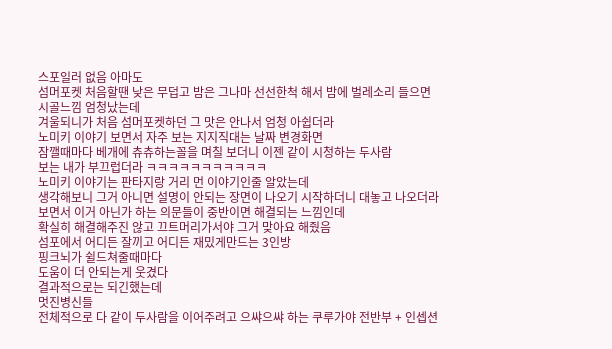스포일러 없음 아마도
섬머포켓 처음할땐 낮은 무덥고 밤은 그나마 선선한척 해서 밤에 벌레소리 들으면 시골느낌 엄청났는데
겨울되니가 처음 섬머포켓하던 그 맛은 안나서 엄청 아쉽더라
노미키 이야기 보면서 자주 보는 지지직대는 날짜 변경화면
잠깰때마다 베개에 츄츄하는꼴을 며칠 보더니 이젠 같이 시청하는 두사람
보는 내가 부끄럽더라 ㅋㅋㅋㅋㅋㅋㅋㅋㅋㅋㅋ
노미키 이야기는 판타지랑 거리 먼 이야기인줄 알았는데
생각해보니 그거 아니면 설명이 안되는 장면이 나오기 시작하더니 대놓고 나오더라
보면서 이거 아닌가 하는 의문들이 중반이면 해결되는 느낌인데
확실히 해결해주진 않고 끄트머리가서야 그거 맞아요 해줬음
섬포에서 어디든 잘끼고 어디든 재밌게만드는 3인방
핑크뇌가 쉴드쳐줄때마다
도움이 더 안되는게 웃겼다
결과적으로는 되긴했는데
멋진병신들
전체적으로 다 같이 두사람을 이어주려고 으쌰으쌰 하는 쿠루가야 전반부 + 인셉션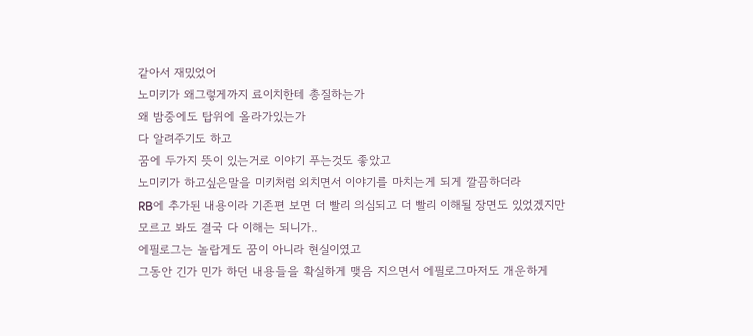같아서 재밌었어
노미키가 왜그렇게까지 료이치한테 총질하는가
왜 밤중에도 탑위에 올라가있는가
다 알려주기도 하고
꿈에 두가지 뜻이 있는거로 이야기 푸는것도 좋았고
노미키가 하고싶은말을 미키처럼 외치면서 이야기를 마치는게 되게 깔끔하더라
RB에 추가된 내용이라 기존편 보면 더 빨리 의심되고 더 빨리 이해될 장면도 있었겠지만
모르고 봐도 결국 다 이해는 되니가..
에필로그는 놀랍게도 꿈이 아니라 현실이였고
그동안 긴가 민가 하던 내용들을 확실하게 맺음 지으면서 에필로그마저도 개운하게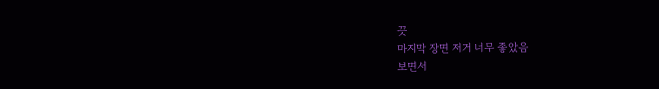끗
마지막 장면 저거 너무 좋았음
보면서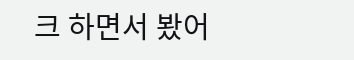크 하면서 봤어